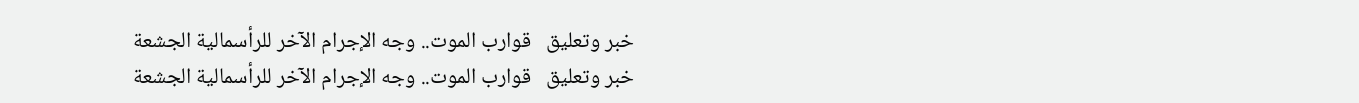خبر وتعليق   قوارب الموت.. وجه الإجرام الآخر للرأسمالية الجشعة
خبر وتعليق   قوارب الموت.. وجه الإجرام الآخر للرأسمالية الجشعة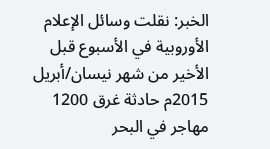الخبر: نقلت وسائل الإعلام الأوروبية في الأسبوع قبل الأخير من شهر نيسان/أبريل 2015م حادثة غرق 1200 مهاجر في البحر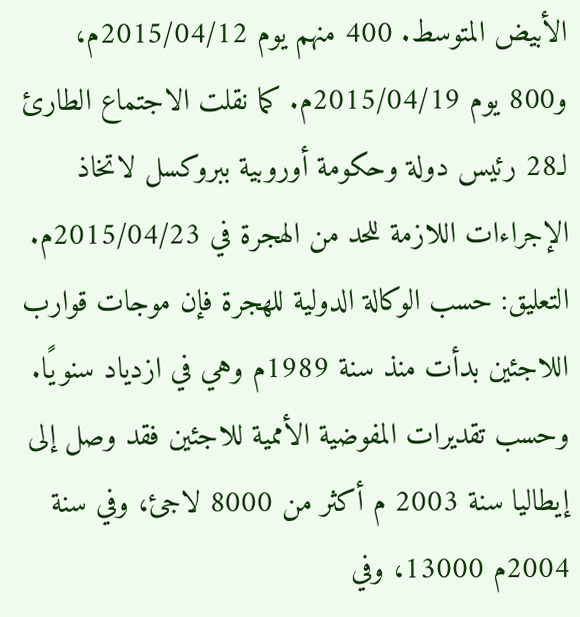الأبيض المتوسط. 400 منهم يوم 2015/04/12م، و800 يوم 2015/04/19م. كما نقلت الاجتماع الطارئ لـ28 رئيس دولة وحكومة أوروبية ببروكسل لاتخاذ الإجراءات اللازمة للحد من الهجرة في 2015/04/23م.   التعليق: حسب الوكالة الدولية للهجرة فإن موجات قوارب اللاجئين بدأت منذ سنة 1989م وهي في ازدياد سنويًا. وحسب تقديرات المفوضية الأممية للاجئين فقد وصل إلى إيطاليا سنة 2003 م أكثر من 8000 لاجئ، وفي سنة 2004م 13000، وفي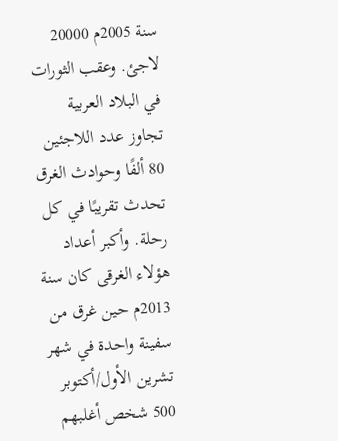سنة 2005م 20000 لاجئ. وعقب الثورات في البلاد العربية تجاوز عدد اللاجئين 80 ألفًا وحوادث الغرق تحدث تقريبًا في كل رحلة. وأكبر أعداد هؤلاء الغرقى كان سنة 2013م حين غرق من سفينة واحدة في شهر تشرين الأول/أكتوبر 500 شخص أغلبهم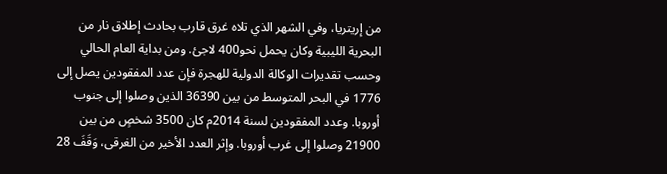من إريتريا، وفي الشهر الذي تلاه غرق قارب بحادث إطلاق نار من البحرية الليبية وكان يحمل نحو400 لاجئ. ومن بداية العام الحالي وحسب تقديرات الوكالة الدولية للهجرة فإن عدد المفقودين يصل إلى 1776 في البحر المتوسط من بين 36390 الذين وصلوا إلى جنوب أوروبا. وعدد المفقودين لسنة 2014م كان 3500 شخصٍ من بين 21900 وصلوا إلى غرب أوروبا. وإثر العدد الأخير من الغرقى، وَقَفَ 28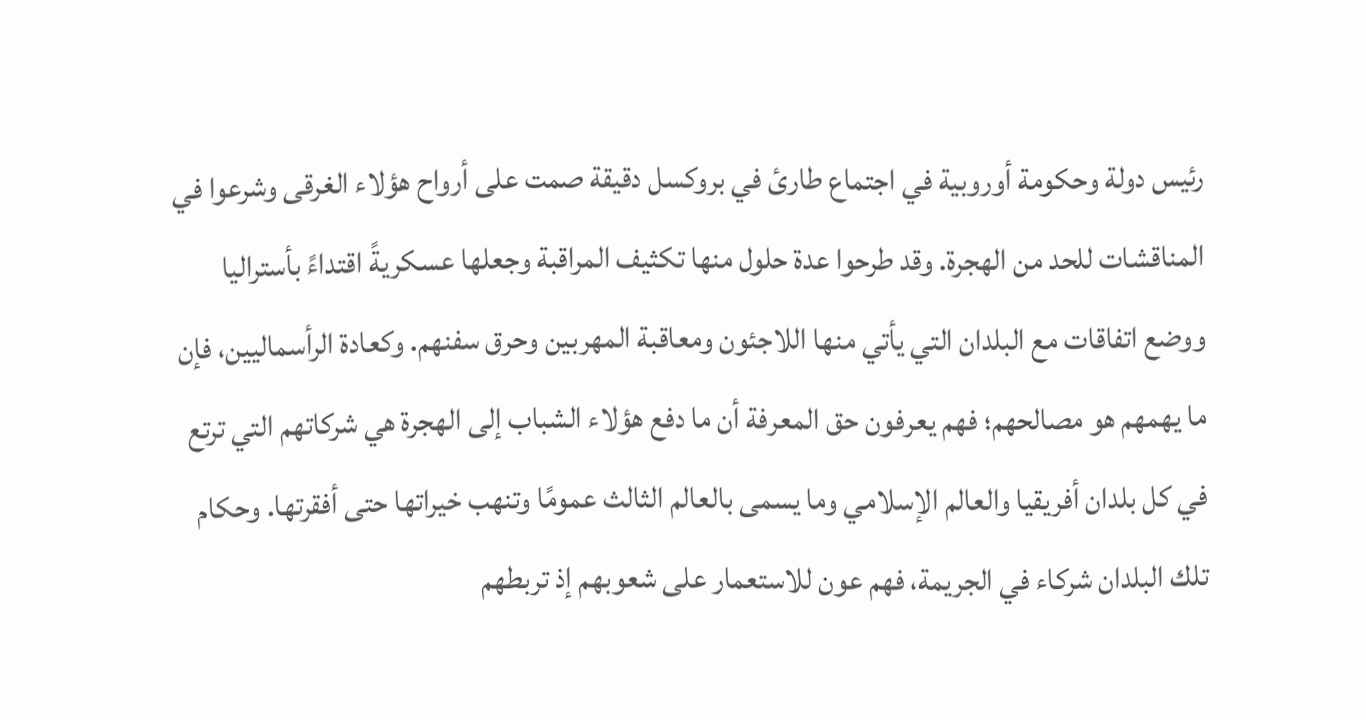رئيس دولة وحكومة أوروبية في اجتماع طارئ في بروكسل دقيقة صمت على أرواح هؤلاء الغرقى وشرعوا في المناقشات للحد من الهجرة. وقد طرحوا عدة حلول منها تكثيف المراقبة وجعلها عسكريةً اقتداءً بأستراليا ووضع اتفاقات مع البلدان التي يأتي منها اللاجئون ومعاقبة المهربين وحرق سفنهم. وكعادة الرأسماليين، فإن ما يهمهم هو مصالحهم؛ فهم يعرفون حق المعرفة أن ما دفع هؤلاء الشباب إلى الهجرة هي شركاتهم التي ترتع في كل بلدان أفريقيا والعالم الإسلامي وما يسمى بالعالم الثالث عمومًا وتنهب خيراتها حتى أفقرتها. وحكام تلك البلدان شركاء في الجريمة، فهم عون للاستعمار على شعوبهم إذ تربطهم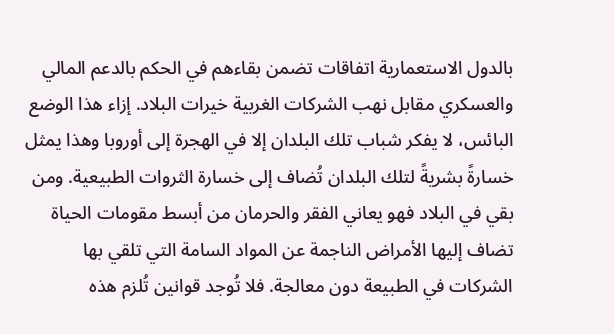بالدول الاستعمارية اتفاقات تضمن بقاءهم في الحكم بالدعم المالي والعسكري مقابل نهب الشركات الغربية خيرات البلاد. إزاء هذا الوضع البائس، لا يفكر شباب تلك البلدان إلا في الهجرة إلى أوروبا وهذا يمثل خسارةً بشريةً لتلك البلدان تُضاف إلى خسارة الثروات الطبيعية. ومن بقي في البلاد فهو يعاني الفقر والحرمان من أبسط مقومات الحياة تضاف إليها الأمراض الناجمة عن المواد السامة التي تلقي بها الشركات في الطبيعة دون معالجة. فلا تُوجد قوانين تُلزم هذه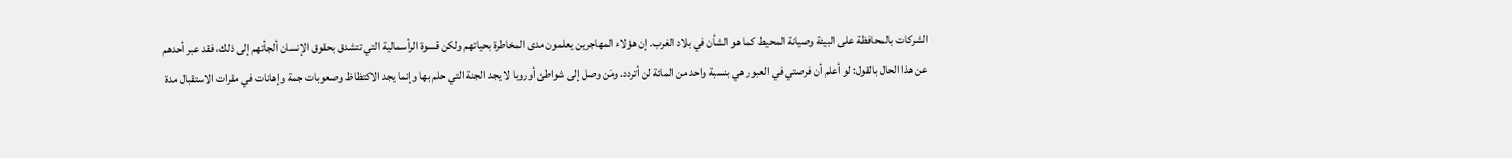الشركات بالمحافظة على البيئة وصيانة المحيط كما هو الشأن في بلاد الغرب. إن هؤلاء المهاجرين يعلمون مدى المخاطرة بحياتهم ولكن قسوة الرأسمالية التي تتشدق بحقوق الإنسان ألجأتهم إلى ذلك، فقد عبر أحدهم عن هذا الحال بالقول: لو أعلم أن فرصتي في العبور هي بنسبة واحد من المائة لن أتردد. ومَن وصل إلى شواطئ أوروبا لا يجد الجنة التي حلم بها وإنما يجد الاكتظاظ وصعوبات جمة وإهانات في مقرات الاستقبال مدة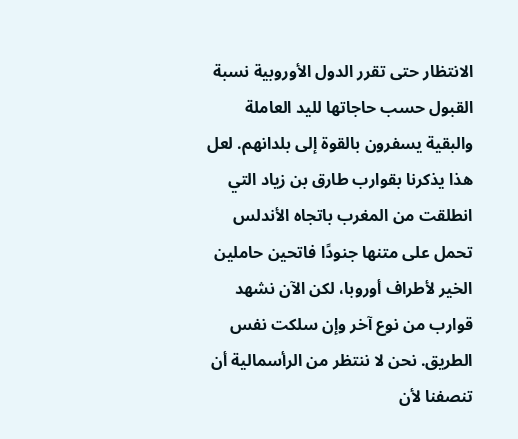الانتظار حتى تقرر الدول الأوروبية نسبة القبول حسب حاجاتها لليد العاملة والبقية يسفرون بالقوة إلى بلدانهم. لعل هذا يذكرنا بقوارب طارق بن زياد التي انطلقت من المغرب باتجاه الأندلس تحمل على متنها جنودًا فاتحين حاملين الخير لأطراف أوروبا، لكن الآن نشهد قوارب من نوع آخر وإن سلكت نفس الطريق. نحن لا ننتظر من الرأسمالية أن تنصفنا لأن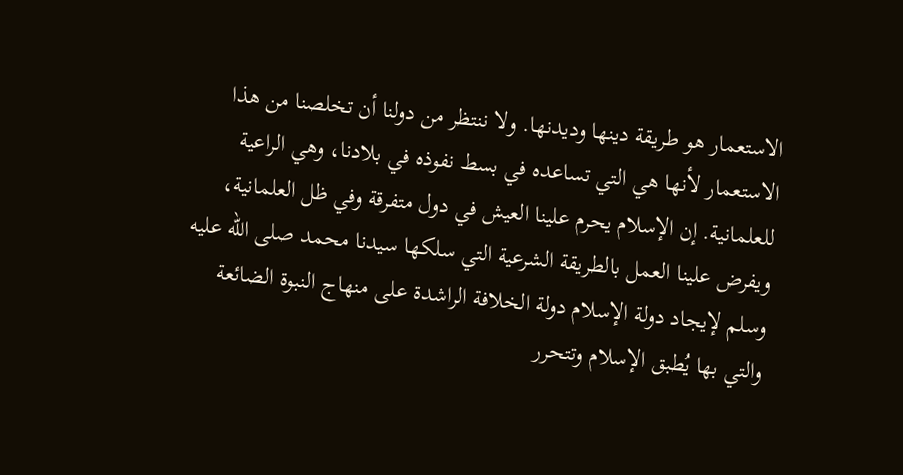الاستعمار هو طريقة دينها وديدنها. ولا ننتظر من دولنا أن تخلصنا من هذا الاستعمار لأنها هي التي تساعده في بسط نفوذه في بلادنا، وهي الراعية للعلمانية. إن الإسلام يحرم علينا العيش في دول متفرقة وفي ظل العلمانية، ويفرض علينا العمل بالطريقة الشرعية التي سلكها سيدنا محمد صلى الله عليه وسلم لإيجاد دولة الإسلام دولة الخلافة الراشدة على منهاج النبوة الضائعة والتي بها يُطبق الإسلام وتتحرر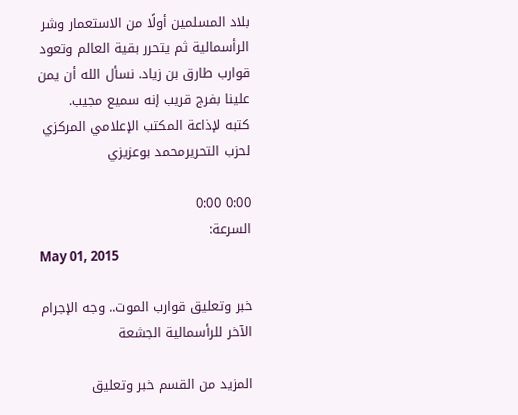بلاد المسلمين أولًا من الاستعمار وشر الرأسمالية ثم يتحرر بقية العالم وتعود قوارب طارق بن زياد. نسأل الله أن يمن علينا بفرج قريب إنه سميع مجيب.       كتبه لإذاعة المكتب الإعلامي المركزي لحزب التحريرمحمد بوعزيزي

0:00 0:00
السرعة:
May 01, 2015

خبر وتعليق قوارب الموت.. وجه الإجرام الآخر للرأسمالية الجشعة

المزيد من القسم خبر وتعليق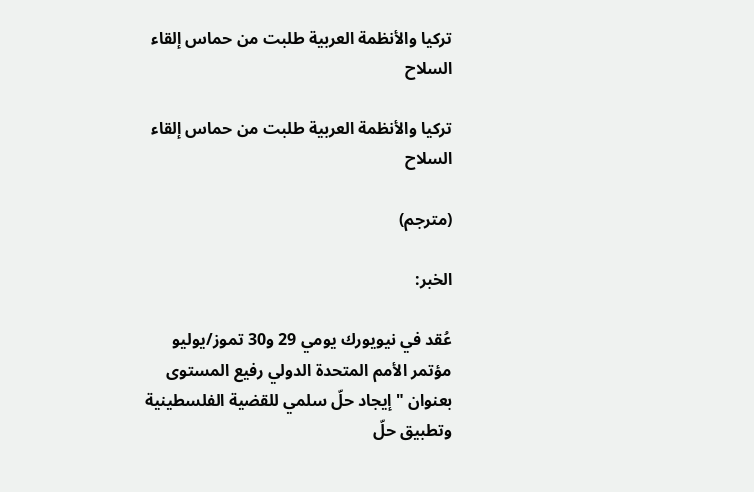تركيا والأنظمة العربية طلبت من حماس إلقاء السلاح

تركيا والأنظمة العربية طلبت من حماس إلقاء السلاح

(مترجم)

الخبر:

عُقد في نيويورك يومي 29 و30 تموز/يوليو مؤتمر الأمم المتحدة الدولي رفيع المستوى بعنوان "إيجاد حلّ سلمي للقضية الفلسطينية وتطبيق حلّ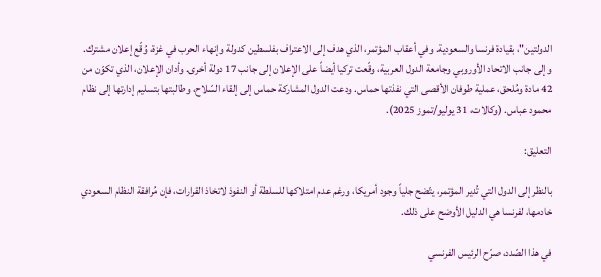الدولتين"، بقيادة فرنسا والسعودية. وفي أعقاب المؤتمر، الذي هدف إلى الاعتراف بفلسطين كدولة وإنهاء الحرب في غزة، وُقّع إعلان مشترك. وإلى جانب الاتحاد الأوروبي وجامعة الدول العربية، وقّعت تركيا أيضاً على الإعلان إلى جانب 17 دولة أخرى. وأدان الإعلان، الذي تكوّن من 42 مادة ومُلحق، عملية طوفان الأقصى التي نفذتها حماس. ودعت الدول المشاركة حماس إلى إلقاء السّلاح، وطالبتها بتسليم إدارتها إلى نظام محمود عباس. (وكالات، 31 يوليو/تموز 2025).

التعليق:

بالنظر إلى الدول التي تُدير المؤتمر، يتّضح جلياً وجود أمريكا، ورغم عدم امتلاكها للسلطة أو النفوذ لاتخاذ القرارات، فإن مُرافقة النظام السعودي خادمها، لفرنسا هي الدليل الأوضح على ذلك.

في هذا الصّدد، صرّح الرئيس الفرنسي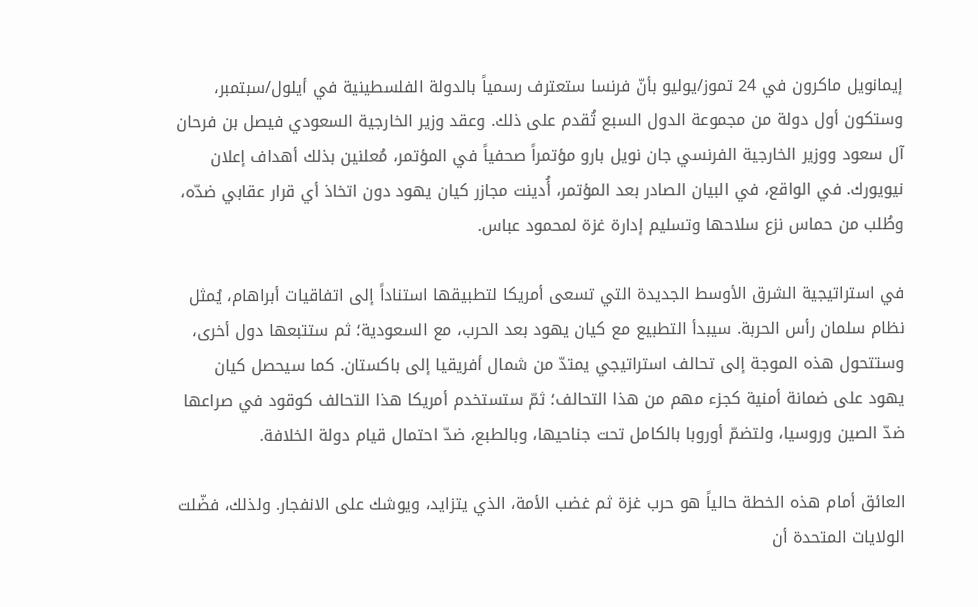إيمانويل ماكرون في 24 تموز/يوليو بأنّ فرنسا ستعترف رسمياً بالدولة الفلسطينية في أيلول/سبتمبر، وستكون أول دولة من مجموعة الدول السبع تُقدم على ذلك. وعقد وزير الخارجية السعودي فيصل بن فرحان آل سعود ووزير الخارجية الفرنسي جان نويل بارو مؤتمراً صحفياً في المؤتمر، مُعلنين بذلك أهداف إعلان نيويورك. في الواقع، في البيان الصادر بعد المؤتمر، أُدينت مجازر كيان يهود دون اتخاذ أي قرار عقابي ضدّه، وطُلب من حماس نزع سلاحها وتسليم إدارة غزة لمحمود عباس.

في استراتيجية الشرق الأوسط الجديدة التي تسعى أمريكا لتطبيقها استناداً إلى اتفاقيات أبراهام، يُمثل نظام سلمان رأس الحربة. سيبدأ التطبيع مع كيان يهود بعد الحرب، مع السعودية؛ ثم ستتبعها دول أخرى، وستتحول هذه الموجة إلى تحالف استراتيجي يمتدّ من شمال أفريقيا إلى باكستان. كما سيحصل كيان يهود على ضمانة أمنية كجزء مهم من هذا التحالف؛ ثمّ ستستخدم أمريكا هذا التحالف كوقود في صراعها ضدّ الصين وروسيا، ولتضمّ أوروبا بالكامل تحت جناحيها، وبالطبع، ضدّ احتمال قيام دولة الخلافة.

العائق أمام هذه الخطة حالياً هو حرب غزة ثم غضب الأمة، الذي يتزايد، ويوشك على الانفجار. ولذلك، فضّلت الولايات المتحدة أن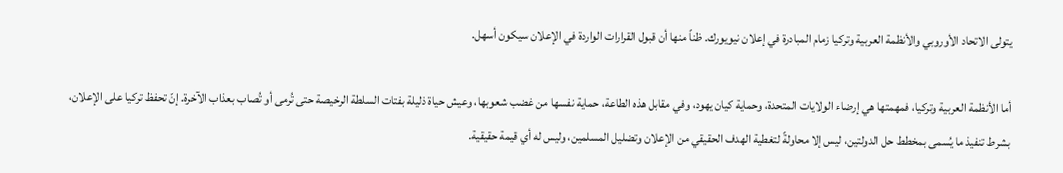يتولى الاتحاد الأوروبي والأنظمة العربية وتركيا زمام المبادرة في إعلان نيويورك. ظناً منها أن قبول القرارات الواردة في الإعلان سيكون أسهل.

أما الأنظمة العربية وتركيا، فمهمتها هي إرضاء الولايات المتحدة، وحماية كيان يهود، وفي مقابل هذه الطاعة، حماية نفسها من غضب شعوبها، وعيش حياة ذليلة بفتات السلطة الرخيصة حتى تُرمى أو تُصاب بعذاب الآخرة. إنّ تحفظ تركيا على الإعلان، بشرط تنفيذ ما يُسمى بمخطط حل الدولتين، ليس إلا محاولةً لتغطية الهدف الحقيقي من الإعلان وتضليل المسلمين، وليس له أي قيمة حقيقية.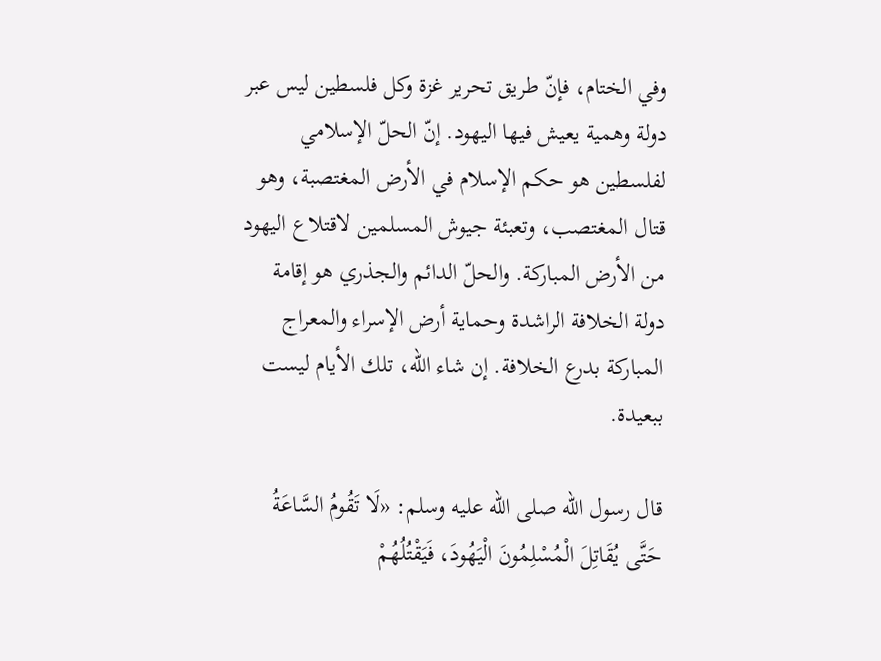وفي الختام، فإنّ طريق تحرير غزة وكل فلسطين ليس عبر دولة وهمية يعيش فيها اليهود. إنّ الحلّ الإسلامي لفلسطين هو حكم الإسلام في الأرض المغتصبة، وهو قتال المغتصب، وتعبئة جيوش المسلمين لاقتلاع اليهود من الأرض المباركة. والحلّ الدائم والجذري هو إقامة دولة الخلافة الراشدة وحماية أرض الإسراء والمعراج المباركة بدرع الخلافة. إن شاء الله، تلك الأيام ليست ببعيدة.

قال رسول الله صلى الله عليه وسلم: «لَا تَقُومُ السَّاعَةُ حَتَّى يُقَاتِلَ الْمُسْلِمُونَ الْيَهُودَ، فَيَقْتُلُهُمْ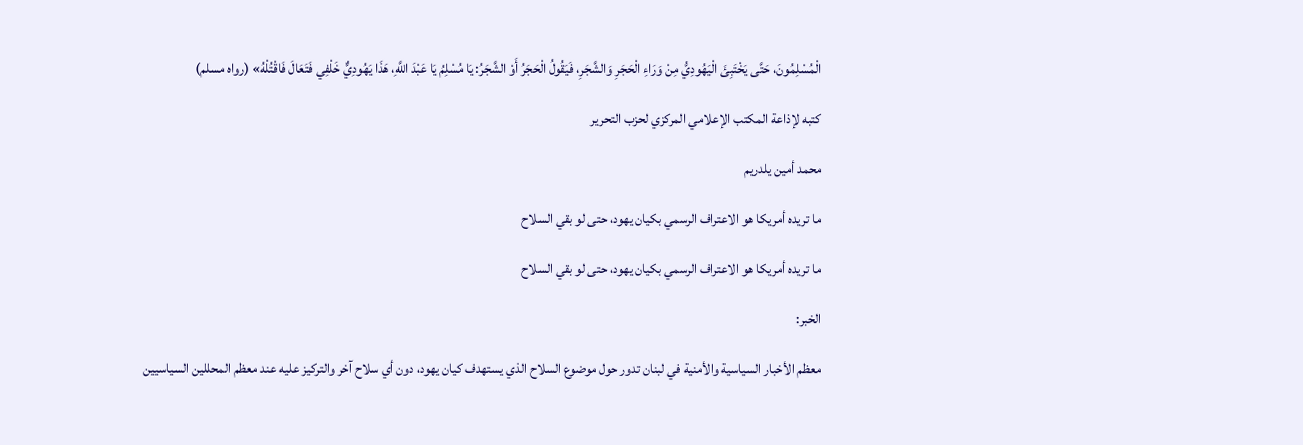الْمُسْلِمُونَ، حَتَّى يَخْتَبِئَ الْيَهُودِيُّ مِنْ وَرَاءِ الْحَجَرِ وَالشَّجَرِ، فَيَقُولُ الْحَجَرُ أَوْ الشَّجَرُ: يَا مُسْلِمُ يَا عَبْدَ اللَّهِ، هَذَا يَهُودِيٌّ خَلْفِي فَتَعَالَ فَاقْتُلْهُ» (رواه مسلم)

كتبه لإذاعة المكتب الإعلامي المركزي لحزب التحرير

محمد أمين يلدريم

ما تريده أمريكا هو الاعتراف الرسمي بكيان يهود، حتى لو بقي السلاح

ما تريده أمريكا هو الاعتراف الرسمي بكيان يهود، حتى لو بقي السلاح

الخبر:

معظم الأخبار السياسية والأمنية في لبنان تدور حول موضوع السلاح الذي يستهدف كيان يهود، دون أي سلاح آخر والتركيز عليه عند معظم المحللين السياسيين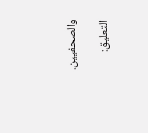والصحفيين.

التعليق: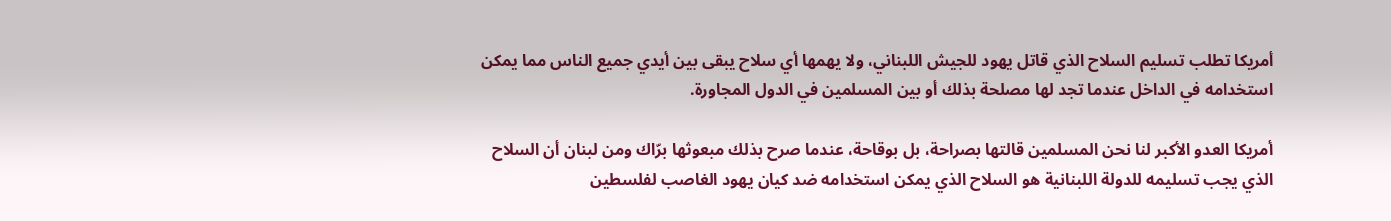أمريكا تطلب تسليم السلاح الذي قاتل يهود للجيش اللبناني، ولا يهمها أي سلاح يبقى بين أيدي جميع الناس مما يمكن استخدامه في الداخل عندما تجد لها مصلحة بذلك أو بين المسلمين في الدول المجاورة.

أمريكا العدو الأكبر لنا نحن المسلمين قالتها بصراحة، بل بوقاحة، عندما صرح بذلك مبعوثها برّاك ومن لبنان أن السلاح الذي يجب تسليمه للدولة اللبنانية هو السلاح الذي يمكن استخدامه ضد كيان يهود الغاصب لفلسطين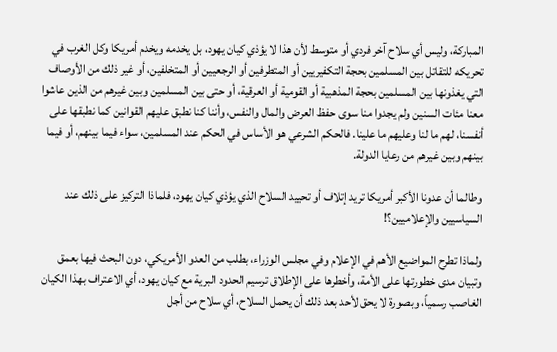المباركة، وليس أي سلاح آخر فردي أو متوسط لأن هذا لا يؤذي كيان يهود، بل يخدمه ويخدم أمريكا وكل الغرب في تحريكه للتقاتل بين المسلمين بحجة التكفيريين أو المتطرفين أو الرجعيين أو المتخلفين، أو غير ذلك من الأوصاف التي يغذونها بين المسلمين بحجة المذهبية أو القومية أو العرقية، أو حتى بين المسلمين وبين غيرهم من الذين عاشوا معنا مئات السنين ولم يجدوا منا سوى حفظ العرض والمال والنفس، وأننا كنا نطبق عليهم القوانين كما نطبقها على أنفسنا، لهم ما لنا وعليهم ما علينا. فالحكم الشرعي هو الأساس في الحكم عند المسلمين، سواء فيما بينهم، أو فيما بينهم وبين غيرهم من رعايا الدولة.

وطالما أن عدونا الأكبر أمريكا تريد إتلاف أو تحييد السلاح الذي يؤذي كيان يهود، فلماذا التركيز على ذلك عند السياسيين والإعلاميين؟!

ولماذا تطرح المواضيع الأهم في الإعلام وفي مجلس الوزراء، بطلب من العدو الأمريكي، دون البحث فيها بعمق وتبيان مدى خطورتها على الأمة، وأخطرها على الإطلاق ترسيم الحدود البرية مع كيان يهود، أي الاعتراف بهذا الكيان الغاصب رسمياً، وبصورة لا يحق لأحد بعد ذلك أن يحمل السلاح، أي سلاح من أجل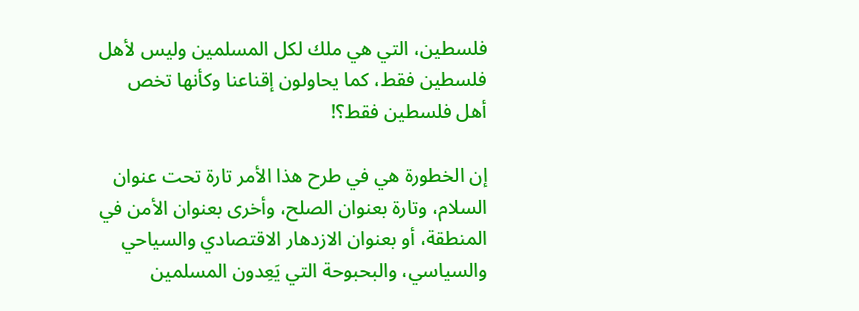فلسطين، التي هي ملك لكل المسلمين وليس لأهل فلسطين فقط، كما يحاولون إقناعنا وكأنها تخص أهل فلسطين فقط؟!

إن الخطورة هي في طرح هذا الأمر تارة تحت عنوان السلام، وتارة بعنوان الصلح، وأخرى بعنوان الأمن في المنطقة، أو بعنوان الازدهار الاقتصادي والسياحي والسياسي، والبحبوحة التي يَعِدون المسلمين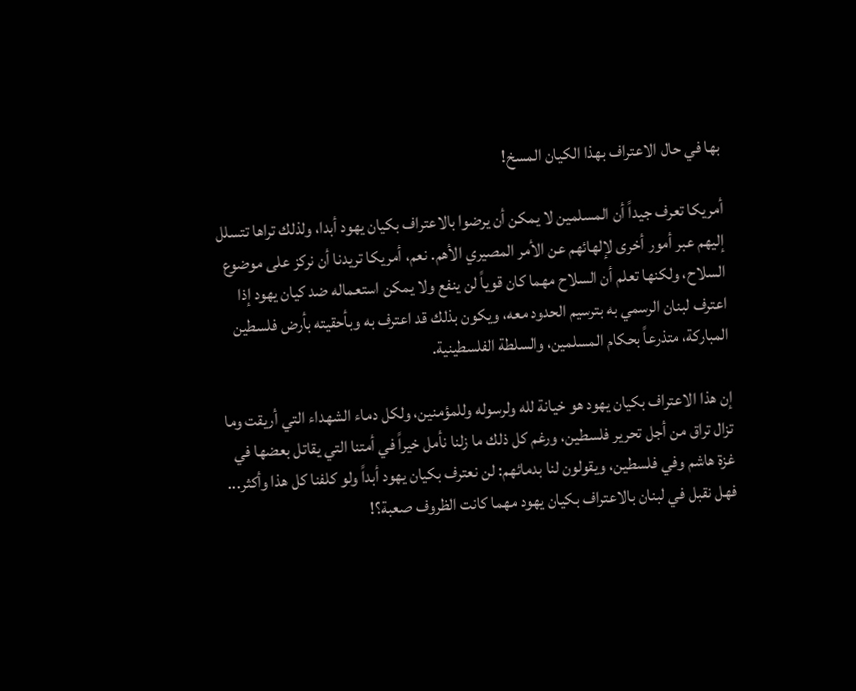بها في حال الاعتراف بهذا الكيان المسخ!

أمريكا تعرف جيداً أن المسلمين لا يمكن أن يرضوا بالاعتراف بكيان يهود أبدا، ولذلك تراها تتسلل إليهم عبر أمور أخرى لإلهائهم عن الأمر المصيري الأهم. نعم، أمريكا تريدنا أن نركز على موضوع السلاح، ولكنها تعلم أن السلاح مهما كان قوياً لن ينفع ولا يمكن استعماله ضد كيان يهود إذا اعترف لبنان الرسمي به بترسيم الحدود معه، ويكون بذلك قد اعترف به وبأحقيته بأرض فلسطين المباركة، متذرعاً بحكام المسلمين، والسلطة الفلسطينية.

إن هذا الاعتراف بكيان يهود هو خيانة لله ولرسوله وللمؤمنين، ولكل دماء الشهداء التي أريقت وما تزال تراق من أجل تحرير فلسطين، ورغم كل ذلك ما زلنا نأمل خيراً في أمتنا التي يقاتل بعضها في غزة هاشم وفي فلسطين، ويقولون لنا بدمائهم: لن نعترف بكيان يهود أبداً ولو كلفنا كل هذا وأكثر... فهل نقبل في لبنان بالاعتراف بكيان يهود مهما كانت الظروف صعبة؟!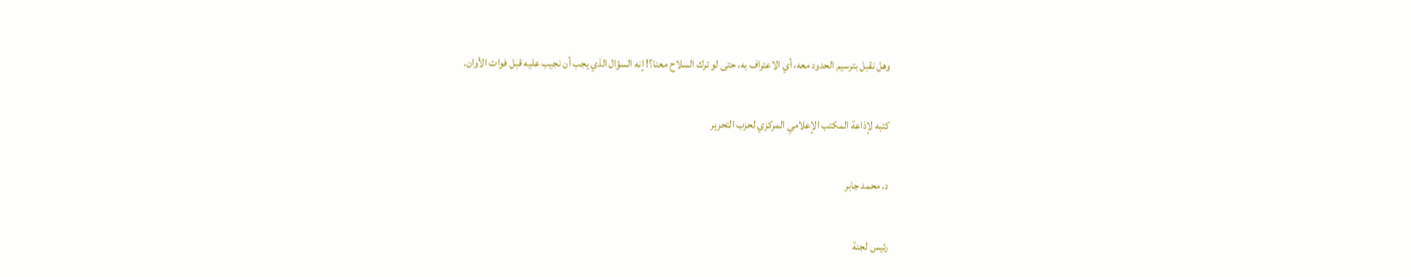وهل نقبل بترسيم الحدود معه، أي الاعتراف به، حتى لو ترك السلاح معنا؟! إنه السؤال الذي يجب أن نجيب عليه قبل فوات الأوان.

كتبه لإذاعة المكتب الإعلامي المركزي لحزب التحرير

د. محمد جابر

رئيس لجنة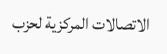الاتصالات المركزية لحزب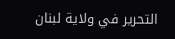التحرير في ولاية لبنان